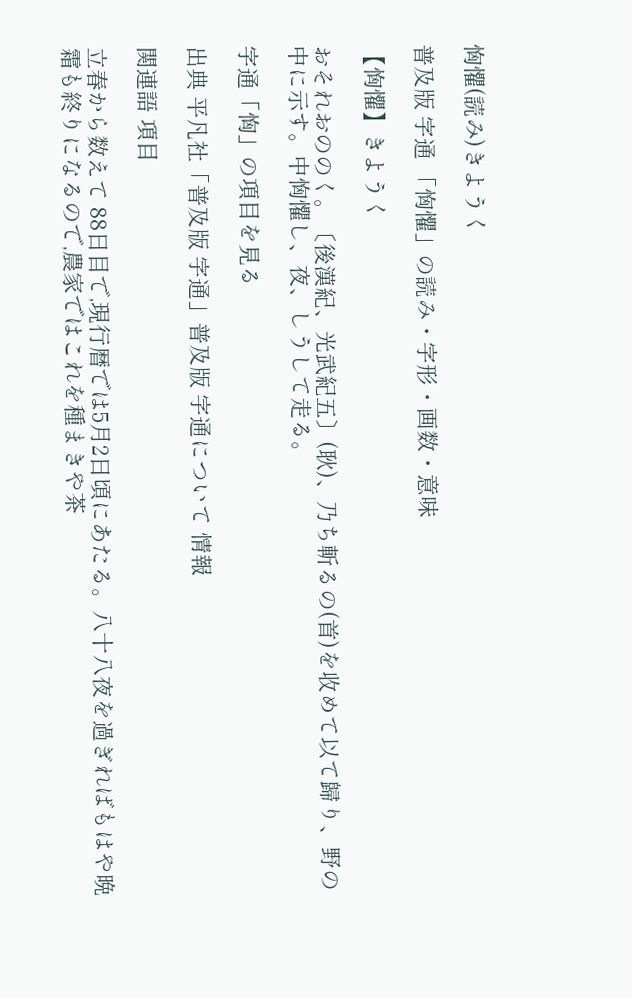恟懼(読み)きようく

普及版 字通 「恟懼」の読み・字形・画数・意味

【恟懼】きようく

おそれおののく。〔後漢紀、光武紀五〕(耿)、乃ち斬るの(首)を收めて以て歸り、野の中に示す。中恟懼し、夜、しうして走る。

字通「恟」の項目を見る

出典 平凡社「普及版 字通」普及版 字通について 情報

関連語 項目

立春から数えて 88日目で,現行暦では5月2日頃にあたる。八十八夜を過ぎればもはや晩霜も終りになるので,農家ではこれを種まきや茶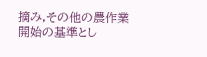摘み,その他の農作業開始の基準とし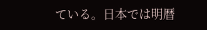ている。日本では明暦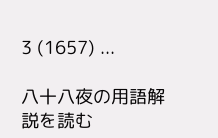3 (1657) ...

八十八夜の用語解説を読む